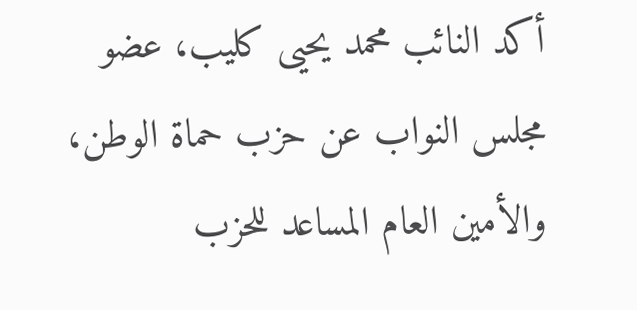أكد النائب محمد يحيى كليب، عضو مجلس النواب عن حزب حماة الوطن، والأمين العام المساعد للحزب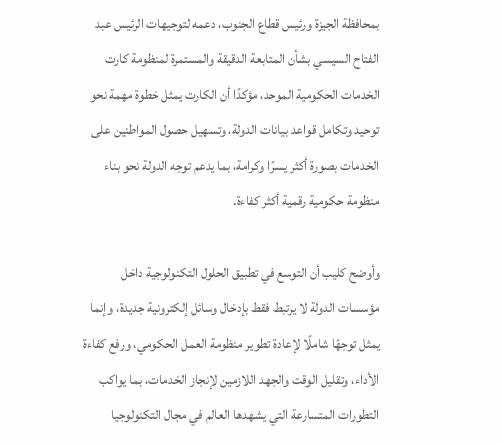بمحافظة الجيزة ورئيس قطاع الجنوب، دعمه لتوجيهات الرئيس عبد الفتاح السيسي بشأن المتابعة الدقيقة والمستمرة لمنظومة كارت الخدمات الحكومية الموحد، مؤكدًا أن الكارت يمثل خطوة مهمة نحو توحيد وتكامل قواعد بيانات الدولة، وتسهيل حصول المواطنين على الخدمات بصورة أكثر يسرًا وكرامة، بما يدعم توجه الدولة نحو بناء منظومة حكومية رقمية أكثر كفاءة.

وأوضح كليب أن التوسع في تطبيق الحلول التكنولوجية داخل مؤسسات الدولة لا يرتبط فقط بإدخال وسائل إلكترونية جديدة، وإنما يمثل توجهًا شاملًا لإعادة تطوير منظومة العمل الحكومي، ورفع كفاءة الأداء، وتقليل الوقت والجهد اللازمين لإنجاز الخدمات، بما يواكب التطورات المتسارعة التي يشهدها العالم في مجال التكنولوجيا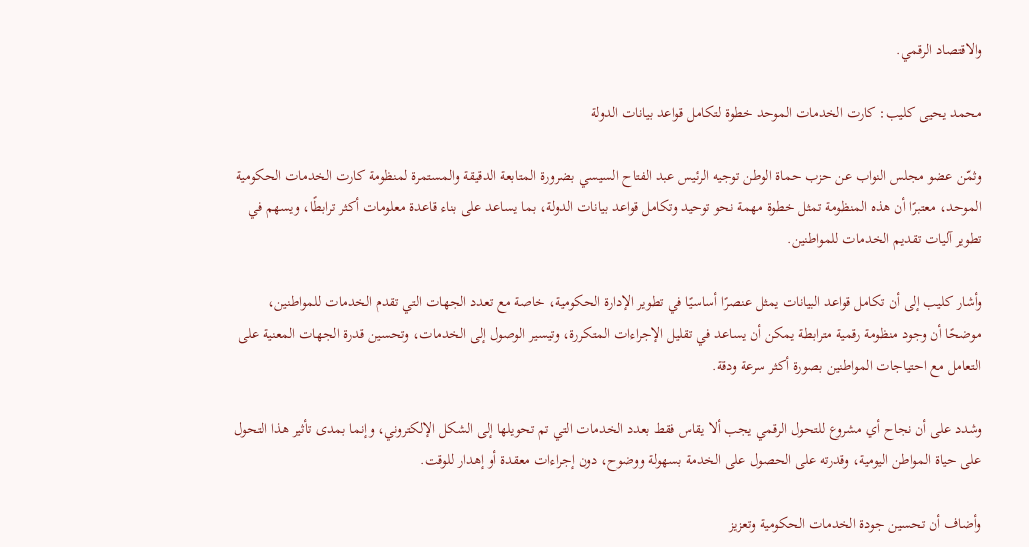والاقتصاد الرقمي.

محمد يحيى كليب: كارت الخدمات الموحد خطوة لتكامل قواعد بيانات الدولة

وثمّن عضو مجلس النواب عن حزب حماة الوطن توجيه الرئيس عبد الفتاح السيسي بضرورة المتابعة الدقيقة والمستمرة لمنظومة كارت الخدمات الحكومية الموحد، معتبرًا أن هذه المنظومة تمثل خطوة مهمة نحو توحيد وتكامل قواعد بيانات الدولة، بما يساعد على بناء قاعدة معلومات أكثر ترابطًا، ويسهم في تطوير آليات تقديم الخدمات للمواطنين.

وأشار كليب إلى أن تكامل قواعد البيانات يمثل عنصرًا أساسيًا في تطوير الإدارة الحكومية، خاصة مع تعدد الجهات التي تقدم الخدمات للمواطنين، موضحًا أن وجود منظومة رقمية مترابطة يمكن أن يساعد في تقليل الإجراءات المتكررة، وتيسير الوصول إلى الخدمات، وتحسين قدرة الجهات المعنية على التعامل مع احتياجات المواطنين بصورة أكثر سرعة ودقة.

وشدد على أن نجاح أي مشروع للتحول الرقمي يجب ألا يقاس فقط بعدد الخدمات التي تم تحويلها إلى الشكل الإلكتروني، وإنما بمدى تأثير هذا التحول على حياة المواطن اليومية، وقدرته على الحصول على الخدمة بسهولة ووضوح، دون إجراءات معقدة أو إهدار للوقت.

وأضاف أن تحسين جودة الخدمات الحكومية وتعزيز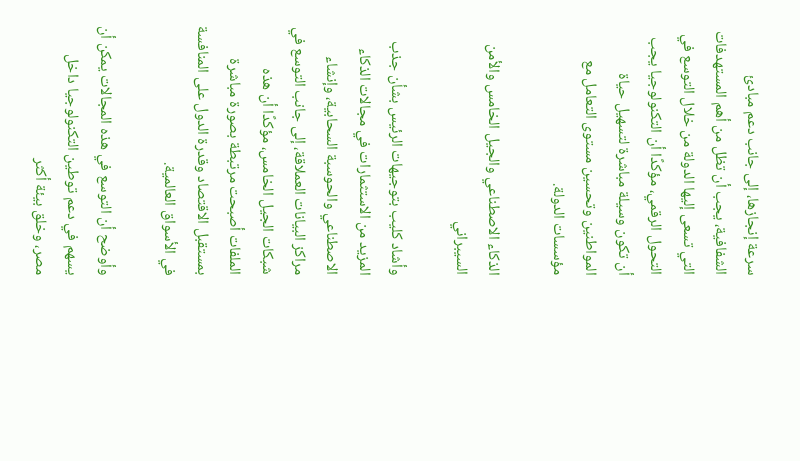سرعة إنجازها، إلى جانب دعم مبادئ الشفافية، يجب أن تظل من أهم المستهدفات التي تسعى إليها الدولة من خلال التوسع في التحول الرقمي، مؤكدًا أن التكنولوجيا يجب أن تكون وسيلة مباشرة لتسهيل حياة المواطنين وتحسين مستوى التعامل مع مؤسسات الدولة.

الذكاء الاصطناعي والجيل الخامس والأمن السيبراني

وأشاد كليب بتوجيهات الرئيس بشأن جذب المزيد من الاستثمارات في مجالات الذكاء الاصطناعي والحوسبة السحابية، وإنشاء مراكز البيانات العملاقة، إلى جانب التوسع في شبكات الجيل الخامس، مؤكدًا أن هذه الملفات أصبحت مرتبطة بصورة مباشرة بمستقبل الاقتصاد وقدرة الدول على المنافسة في الأسواق العالمية.

وأوضح أن التوسع في هذه المجالات يمكن أن يسهم في دعم توطين التكنولوجيا داخل مصر، وخلق بيئة أكثر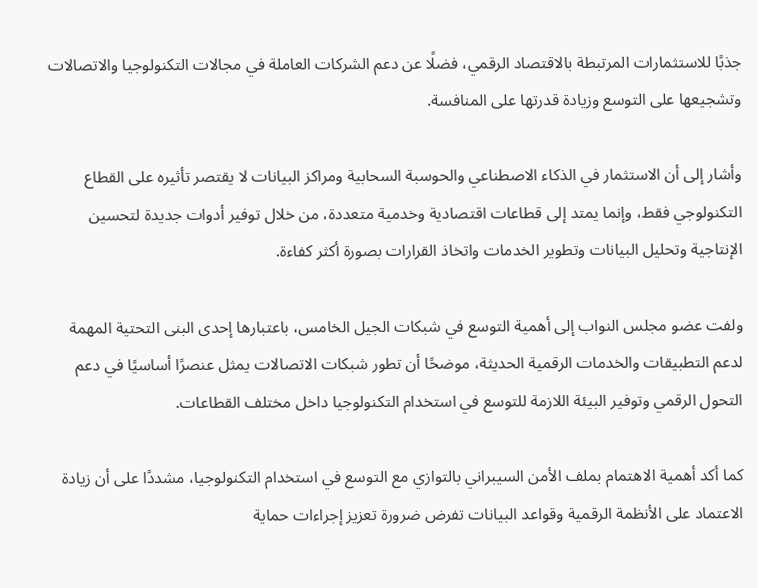جذبًا للاستثمارات المرتبطة بالاقتصاد الرقمي، فضلًا عن دعم الشركات العاملة في مجالات التكنولوجيا والاتصالات وتشجيعها على التوسع وزيادة قدرتها على المنافسة.

وأشار إلى أن الاستثمار في الذكاء الاصطناعي والحوسبة السحابية ومراكز البيانات لا يقتصر تأثيره على القطاع التكنولوجي فقط، وإنما يمتد إلى قطاعات اقتصادية وخدمية متعددة، من خلال توفير أدوات جديدة لتحسين الإنتاجية وتحليل البيانات وتطوير الخدمات واتخاذ القرارات بصورة أكثر كفاءة.

ولفت عضو مجلس النواب إلى أهمية التوسع في شبكات الجيل الخامس، باعتبارها إحدى البنى التحتية المهمة لدعم التطبيقات والخدمات الرقمية الحديثة، موضحًا أن تطور شبكات الاتصالات يمثل عنصرًا أساسيًا في دعم التحول الرقمي وتوفير البيئة اللازمة للتوسع في استخدام التكنولوجيا داخل مختلف القطاعات.

كما أكد أهمية الاهتمام بملف الأمن السيبراني بالتوازي مع التوسع في استخدام التكنولوجيا، مشددًا على أن زيادة الاعتماد على الأنظمة الرقمية وقواعد البيانات تفرض ضرورة تعزيز إجراءات حماية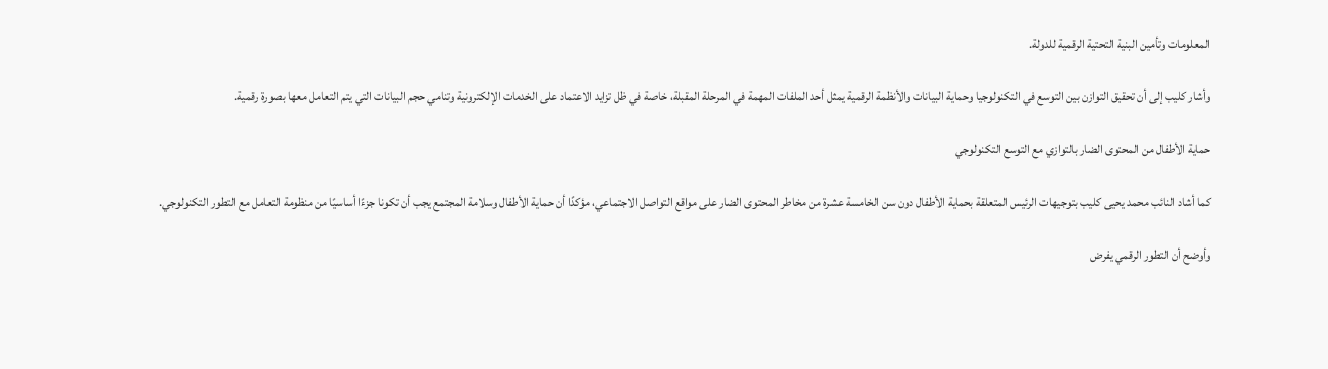المعلومات وتأمين البنية التحتية الرقمية للدولة.

وأشار كليب إلى أن تحقيق التوازن بين التوسع في التكنولوجيا وحماية البيانات والأنظمة الرقمية يمثل أحد الملفات المهمة في المرحلة المقبلة، خاصة في ظل تزايد الاعتماد على الخدمات الإلكترونية وتنامي حجم البيانات التي يتم التعامل معها بصورة رقمية.

حماية الأطفال من المحتوى الضار بالتوازي مع التوسع التكنولوجي

كما أشاد النائب محمد يحيى كليب بتوجيهات الرئيس المتعلقة بحماية الأطفال دون سن الخامسة عشرة من مخاطر المحتوى الضار على مواقع التواصل الاجتماعي، مؤكدًا أن حماية الأطفال وسلامة المجتمع يجب أن تكونا جزءًا أساسيًا من منظومة التعامل مع التطور التكنولوجي.

وأوضح أن التطور الرقمي يفرض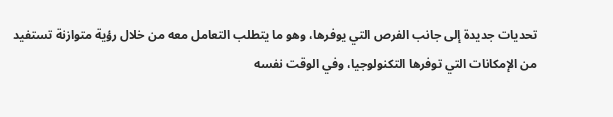تحديات جديدة إلى جانب الفرص التي يوفرها، وهو ما يتطلب التعامل معه من خلال رؤية متوازنة تستفيد من الإمكانات التي توفرها التكنولوجيا، وفي الوقت نفسه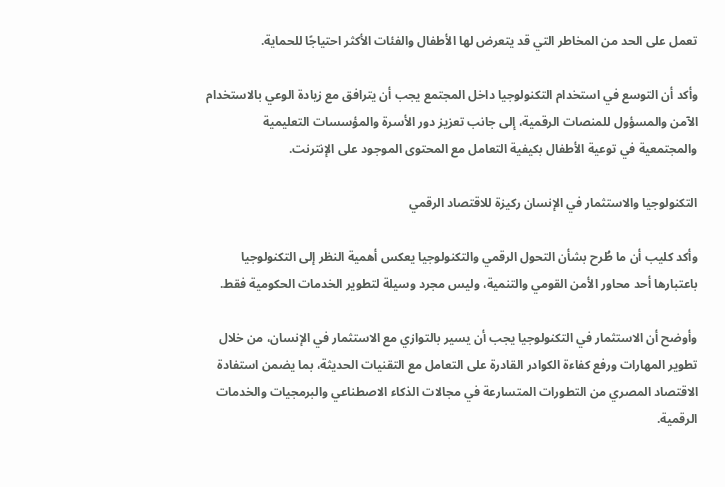تعمل على الحد من المخاطر التي قد يتعرض لها الأطفال والفئات الأكثر احتياجًا للحماية.

وأكد أن التوسع في استخدام التكنولوجيا داخل المجتمع يجب أن يترافق مع زيادة الوعي بالاستخدام الآمن والمسؤول للمنصات الرقمية، إلى جانب تعزيز دور الأسرة والمؤسسات التعليمية والمجتمعية في توعية الأطفال بكيفية التعامل مع المحتوى الموجود على الإنترنت.

التكنولوجيا والاستثمار في الإنسان ركيزة للاقتصاد الرقمي

وأكد كليب أن ما طُرح بشأن التحول الرقمي والتكنولوجيا يعكس أهمية النظر إلى التكنولوجيا باعتبارها أحد محاور الأمن القومي والتنمية، وليس مجرد وسيلة لتطوير الخدمات الحكومية فقط.

وأوضح أن الاستثمار في التكنولوجيا يجب أن يسير بالتوازي مع الاستثمار في الإنسان، من خلال تطوير المهارات ورفع كفاءة الكوادر القادرة على التعامل مع التقنيات الحديثة، بما يضمن استفادة الاقتصاد المصري من التطورات المتسارعة في مجالات الذكاء الاصطناعي والبرمجيات والخدمات الرقمية.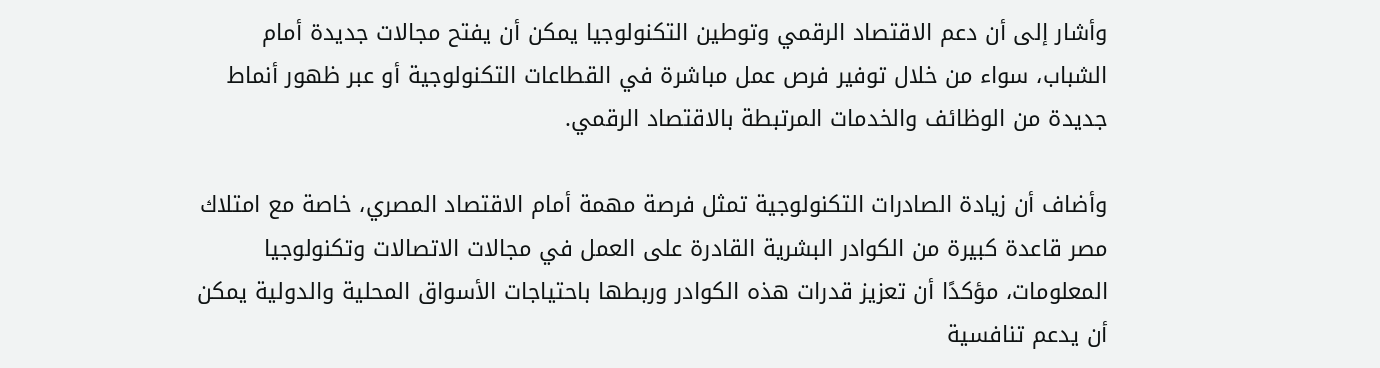وأشار إلى أن دعم الاقتصاد الرقمي وتوطين التكنولوجيا يمكن أن يفتح مجالات جديدة أمام الشباب، سواء من خلال توفير فرص عمل مباشرة في القطاعات التكنولوجية أو عبر ظهور أنماط جديدة من الوظائف والخدمات المرتبطة بالاقتصاد الرقمي.

وأضاف أن زيادة الصادرات التكنولوجية تمثل فرصة مهمة أمام الاقتصاد المصري، خاصة مع امتلاك مصر قاعدة كبيرة من الكوادر البشرية القادرة على العمل في مجالات الاتصالات وتكنولوجيا المعلومات، مؤكدًا أن تعزيز قدرات هذه الكوادر وربطها باحتياجات الأسواق المحلية والدولية يمكن أن يدعم تنافسية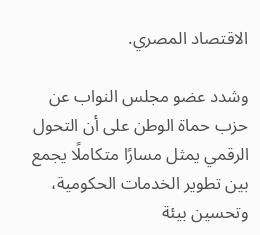الاقتصاد المصري.

وشدد عضو مجلس النواب عن حزب حماة الوطن على أن التحول الرقمي يمثل مسارًا متكاملًا يجمع بين تطوير الخدمات الحكومية، وتحسين بيئة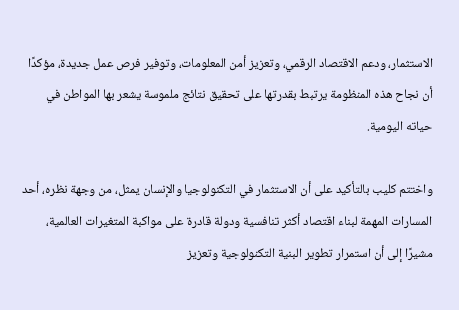الاستثمار، ودعم الاقتصاد الرقمي، وتعزيز أمن المعلومات، وتوفير فرص عمل جديدة، مؤكدًا أن نجاح هذه المنظومة يرتبط بقدرتها على تحقيق نتائج ملموسة يشعر بها المواطن في حياته اليومية.

واختتم كليب بالتأكيد على أن الاستثمار في التكنولوجيا والإنسان يمثل، من وجهة نظره، أحد المسارات المهمة لبناء اقتصاد أكثر تنافسية ودولة قادرة على مواكبة المتغيرات العالمية، مشيرًا إلى أن استمرار تطوير البنية التكنولوجية وتعزيز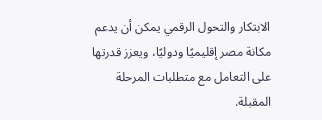الابتكار والتحول الرقمي يمكن أن يدعم مكانة مصر إقليميًا ودوليًا، ويعزز قدرتها على التعامل مع متطلبات المرحلة المقبلة.